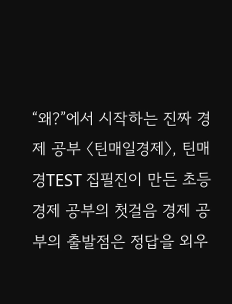“왜?”에서 시작하는 진짜 경제 공부 〈틴매일경제〉, 틴매경TEST 집필진이 만든 초등 경제 공부의 첫걸음 경제 공부의 출발점은 정답을 외우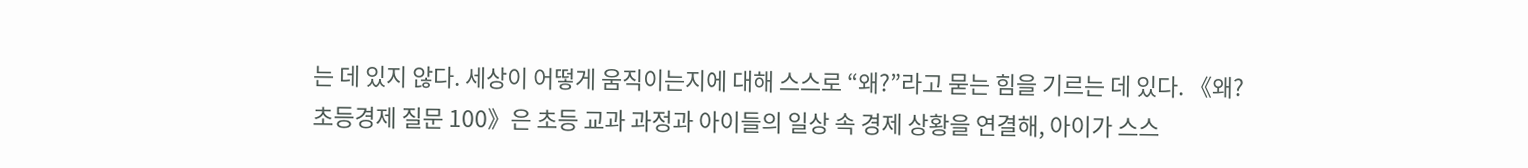는 데 있지 않다. 세상이 어떻게 움직이는지에 대해 스스로 “왜?”라고 묻는 힘을 기르는 데 있다. 《왜? 초등경제 질문 100》은 초등 교과 과정과 아이들의 일상 속 경제 상황을 연결해, 아이가 스스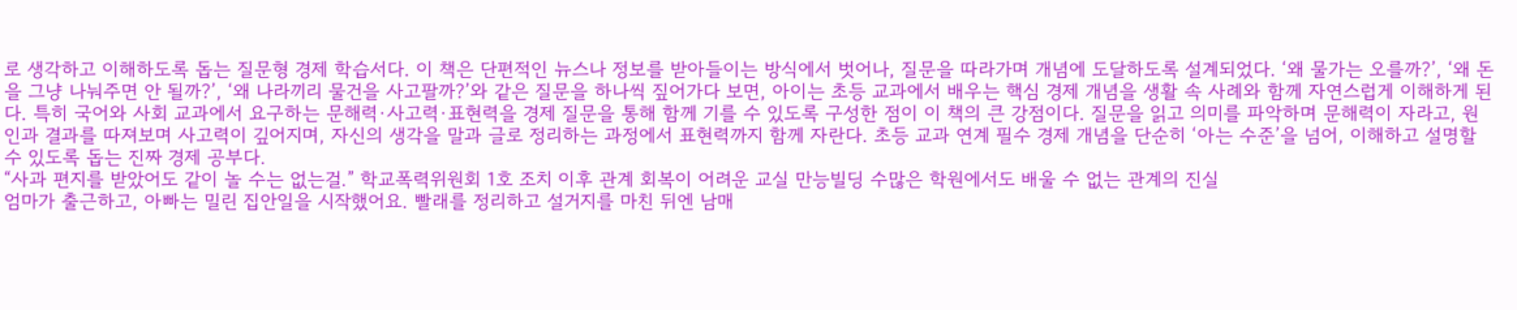로 생각하고 이해하도록 돕는 질문형 경제 학습서다. 이 책은 단편적인 뉴스나 정보를 받아들이는 방식에서 벗어나, 질문을 따라가며 개념에 도달하도록 설계되었다. ‘왜 물가는 오를까?’, ‘왜 돈을 그냥 나눠주면 안 될까?’, ‘왜 나라끼리 물건을 사고팔까?’와 같은 질문을 하나씩 짚어가다 보면, 아이는 초등 교과에서 배우는 핵심 경제 개념을 생활 속 사례와 함께 자연스럽게 이해하게 된다. 특히 국어와 사회 교과에서 요구하는 문해력·사고력·표현력을 경제 질문을 통해 함께 기를 수 있도록 구성한 점이 이 책의 큰 강점이다. 질문을 읽고 의미를 파악하며 문해력이 자라고, 원인과 결과를 따져보며 사고력이 깊어지며, 자신의 생각을 말과 글로 정리하는 과정에서 표현력까지 함께 자란다. 초등 교과 연계 필수 경제 개념을 단순히 ‘아는 수준’을 넘어, 이해하고 설명할 수 있도록 돕는 진짜 경제 공부다.
“사과 편지를 받았어도 같이 놀 수는 없는걸.” 학교폭력위원회 1호 조치 이후 관계 회복이 어려운 교실 만능빌딩 수많은 학원에서도 배울 수 없는 관계의 진실
엄마가 출근하고, 아빠는 밀린 집안일을 시작했어요. 빨래를 정리하고 설거지를 마친 뒤엔 남매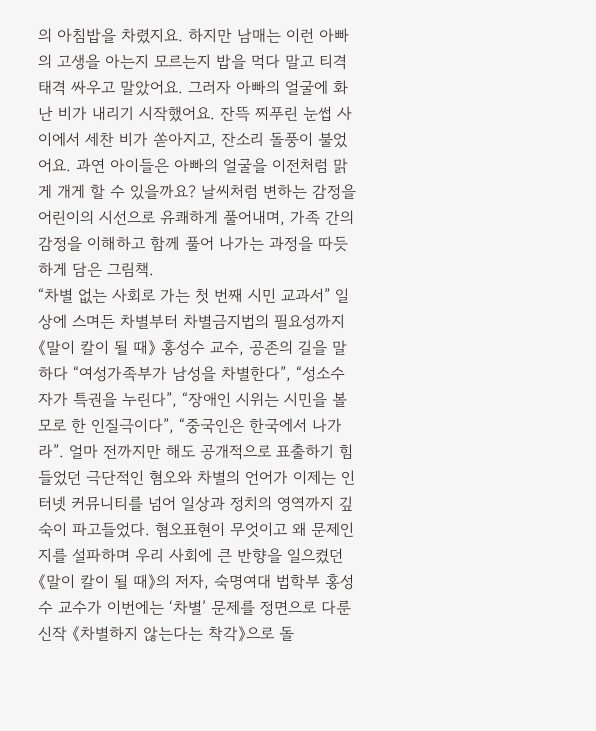의 아침밥을 차렸지요. 하지만 남매는 이런 아빠의 고생을 아는지 모르는지 밥을 먹다 말고 티격태격 싸우고 말았어요. 그러자 아빠의 얼굴에 화난 비가 내리기 시작했어요. 잔뜩 찌푸린 눈썹 사이에서 세찬 비가 쏟아지고, 잔소리 돌풍이 불었어요. 과연 아이들은 아빠의 얼굴을 이전처럼 맑게 개게 할 수 있을까요? 날씨처럼 변하는 감정을 어린이의 시선으로 유쾌하게 풀어내며, 가족 간의 감정을 이해하고 함께 풀어 나가는 과정을 따듯하게 담은 그림책.
“차별 없는 사회로 가는 첫 번째 시민 교과서” 일상에 스며든 차별부터 차별금지법의 필요성까지 《말이 칼이 될 때》 홍성수 교수, 공존의 길을 말하다 “여성가족부가 남성을 차별한다”, “성소수자가 특권을 누린다”, “장애인 시위는 시민을 볼모로 한 인질극이다”, “중국인은 한국에서 나가라”. 얼마 전까지만 해도 공개적으로 표출하기 힘들었던 극단적인 혐오와 차별의 언어가 이제는 인터넷 커뮤니티를 넘어 일상과 정치의 영역까지 깊숙이 파고들었다. 혐오표현이 무엇이고 왜 문제인지를 설파하며 우리 사회에 큰 반향을 일으켰던 《말이 칼이 될 때》의 저자, 숙명여대 법학부 홍성수 교수가 이번에는 ‘차별’ 문제를 정면으로 다룬 신작 《차별하지 않는다는 착각》으로 돌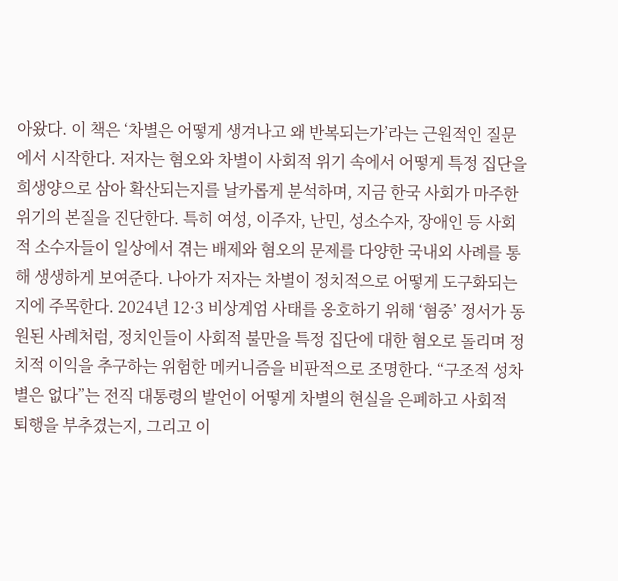아왔다. 이 책은 ‘차별은 어떻게 생겨나고 왜 반복되는가’라는 근원적인 질문에서 시작한다. 저자는 혐오와 차별이 사회적 위기 속에서 어떻게 특정 집단을 희생양으로 삼아 확산되는지를 날카롭게 분석하며, 지금 한국 사회가 마주한 위기의 본질을 진단한다. 특히 여성, 이주자, 난민, 성소수자, 장애인 등 사회적 소수자들이 일상에서 겪는 배제와 혐오의 문제를 다양한 국내외 사례를 통해 생생하게 보여준다. 나아가 저자는 차별이 정치적으로 어떻게 도구화되는지에 주목한다. 2024년 12·3 비상계엄 사태를 옹호하기 위해 ‘혐중’ 정서가 동원된 사례처럼, 정치인들이 사회적 불만을 특정 집단에 대한 혐오로 돌리며 정치적 이익을 추구하는 위험한 메커니즘을 비판적으로 조명한다. “구조적 성차별은 없다”는 전직 대통령의 발언이 어떻게 차별의 현실을 은폐하고 사회적 퇴행을 부추겼는지, 그리고 이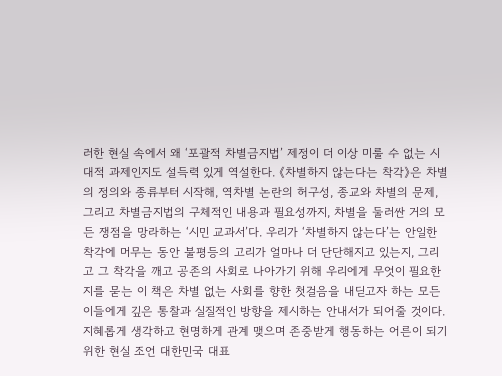러한 현실 속에서 왜 ‘포괄적 차별금지법’ 제정이 더 이상 미룰 수 없는 시대적 과제인지도 설득력 있게 역설한다. 《차별하지 않는다는 착각》은 차별의 정의와 종류부터 시작해, 역차별 논란의 허구성, 종교와 차별의 문제, 그리고 차별금지법의 구체적인 내용과 필요성까지, 차별을 둘러싼 거의 모든 쟁점을 망라하는 ‘시민 교과서’다. 우리가 ‘차별하지 않는다’는 안일한 착각에 머무는 동안 불평등의 고리가 얼마나 더 단단해지고 있는지, 그리고 그 착각을 깨고 공존의 사회로 나아가기 위해 우리에게 무엇이 필요한지를 묻는 이 책은 차별 없는 사회를 향한 첫걸음을 내딛고자 하는 모든 이들에게 깊은 통찰과 실질적인 방향을 제시하는 안내서가 되어줄 것이다.
지혜롭게 생각하고 현명하게 관계 맺으며 존중받게 행동하는 어른이 되기 위한 현실 조언 대한민국 대표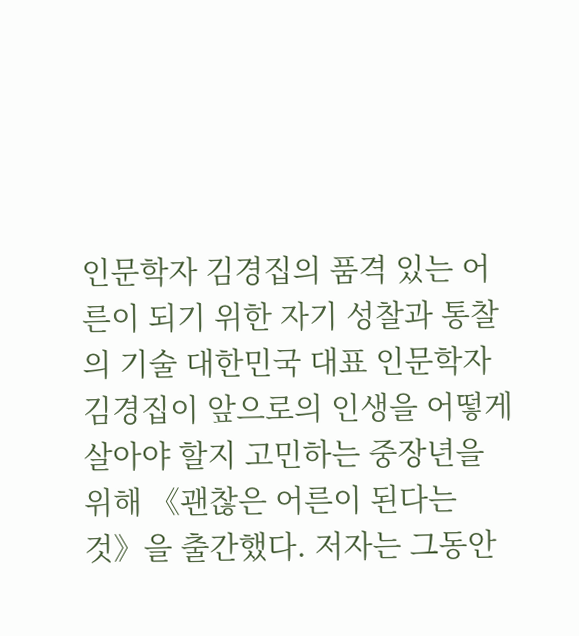인문학자 김경집의 품격 있는 어른이 되기 위한 자기 성찰과 통찰의 기술 대한민국 대표 인문학자 김경집이 앞으로의 인생을 어떻게 살아야 할지 고민하는 중장년을 위해 《괜찮은 어른이 된다는 것》을 출간했다. 저자는 그동안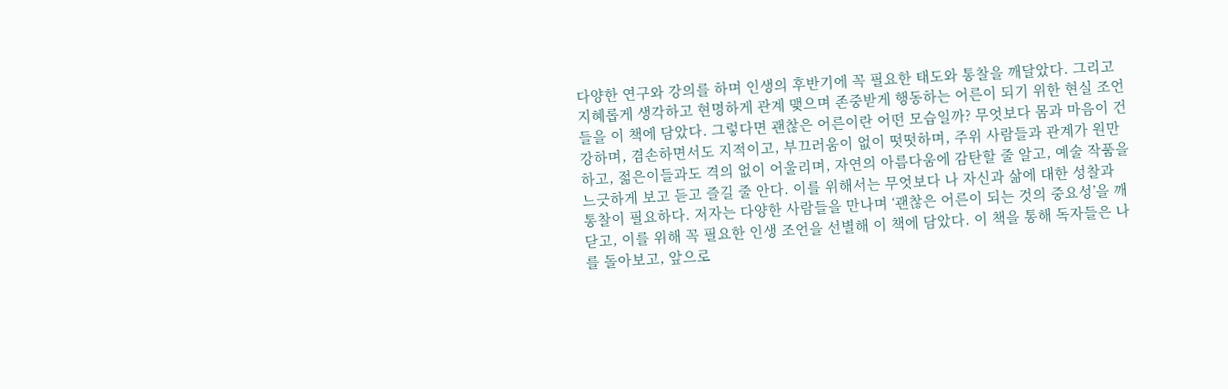다양한 연구와 강의를 하며 인생의 후반기에 꼭 필요한 태도와 통찰을 깨달았다. 그리고 지혜롭게 생각하고 현명하게 관계 맺으며 존중받게 행동하는 어른이 되기 위한 현실 조언들을 이 책에 담았다. 그렇다면 괜찮은 어른이란 어떤 모습일까? 무엇보다 몸과 마음이 건강하며, 겸손하면서도 지적이고, 부끄러움이 없이 떳떳하며, 주위 사람들과 관계가 원만하고, 젊은이들과도 격의 없이 어울리며, 자연의 아름다움에 감탄할 줄 알고, 예술 작품을 느긋하게 보고 듣고 즐길 줄 안다. 이를 위해서는 무엇보다 나 자신과 삶에 대한 성찰과 통찰이 필요하다. 저자는 다양한 사람들을 만나며 ‘괜찮은 어른이 되는 것의 중요성’을 깨닫고, 이를 위해 꼭 필요한 인생 조언을 선별해 이 책에 담았다. 이 책을 통해 독자들은 나를 돌아보고, 앞으로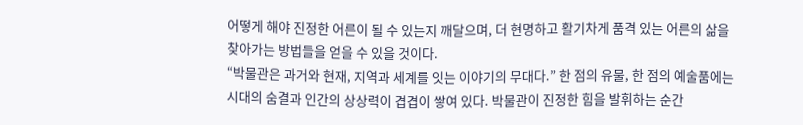어떻게 해야 진정한 어른이 될 수 있는지 깨달으며, 더 현명하고 활기차게 품격 있는 어른의 삶을 찾아가는 방법들을 얻을 수 있을 것이다.
“박물관은 과거와 현재, 지역과 세계를 잇는 이야기의 무대다.” 한 점의 유물, 한 점의 예술품에는 시대의 숨결과 인간의 상상력이 겹겹이 쌓여 있다. 박물관이 진정한 힘을 발휘하는 순간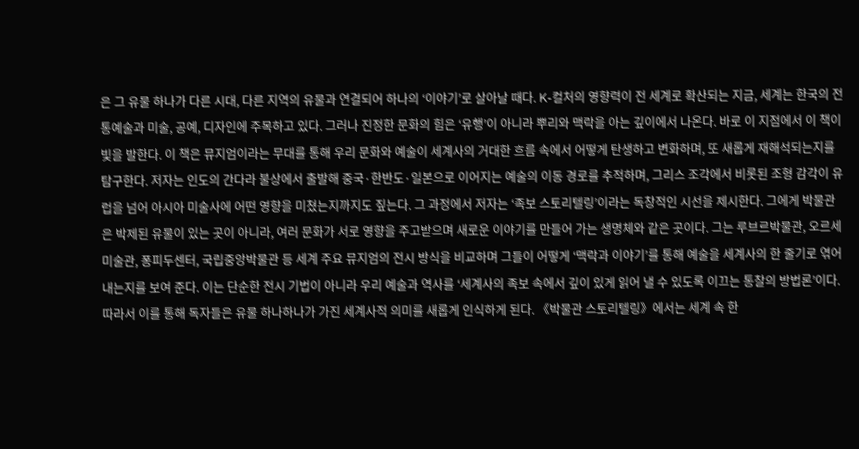은 그 유물 하나가 다른 시대, 다른 지역의 유물과 연결되어 하나의 ‘이야기’로 살아날 때다. K-컬처의 영향력이 전 세계로 확산되는 지금, 세계는 한국의 전통예술과 미술, 공예, 디자인에 주목하고 있다. 그러나 진정한 문화의 힘은 ‘유행’이 아니라 뿌리와 맥락을 아는 깊이에서 나온다. 바로 이 지점에서 이 책이 빛을 발한다. 이 책은 뮤지엄이라는 무대를 통해 우리 문화와 예술이 세계사의 거대한 흐름 속에서 어떻게 탄생하고 변화하며, 또 새롭게 재해석되는지를 탐구한다. 저자는 인도의 간다라 불상에서 출발해 중국·한반도·일본으로 이어지는 예술의 이동 경로를 추적하며, 그리스 조각에서 비롯된 조형 감각이 유럽을 넘어 아시아 미술사에 어떤 영향을 미쳤는지까지도 짚는다. 그 과정에서 저자는 ‘족보 스토리텔링’이라는 독창적인 시선을 제시한다. 그에게 박물관은 박제된 유물이 있는 곳이 아니라, 여러 문화가 서로 영향을 주고받으며 새로운 이야기를 만들어 가는 생명체와 같은 곳이다. 그는 루브르박물관, 오르세미술관, 퐁피두센터, 국립중앙박물관 등 세계 주요 뮤지엄의 전시 방식을 비교하며 그들이 어떻게 ‘맥락과 이야기’를 통해 예술을 세계사의 한 줄기로 엮어내는지를 보여 준다. 이는 단순한 전시 기법이 아니라 우리 예술과 역사를 ‘세계사의 족보 속에서 깊이 있게 읽어 낼 수 있도록 이끄는 통찰의 방법론’이다. 따라서 이를 통해 독자들은 유물 하나하나가 가진 세계사적 의미를 새롭게 인식하게 된다. 《박물관 스토리텔링》에서는 세계 속 한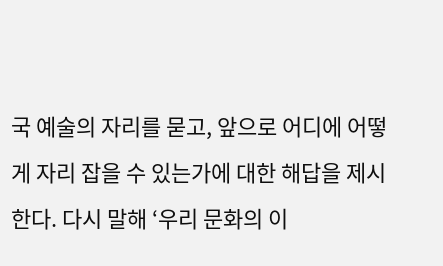국 예술의 자리를 묻고, 앞으로 어디에 어떻게 자리 잡을 수 있는가에 대한 해답을 제시한다. 다시 말해 ‘우리 문화의 이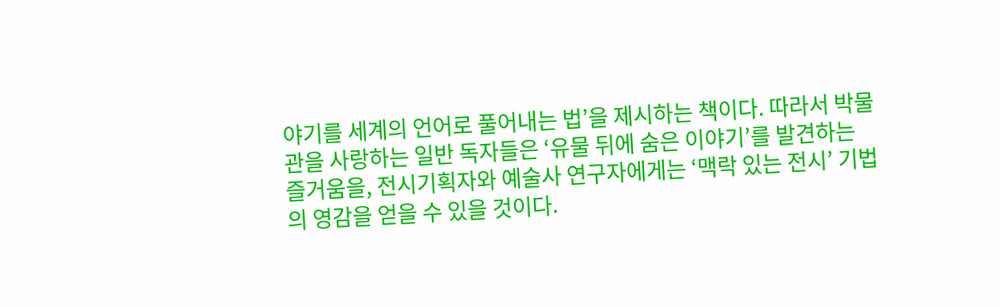야기를 세계의 언어로 풀어내는 법’을 제시하는 책이다. 따라서 박물관을 사랑하는 일반 독자들은 ‘유물 뒤에 숨은 이야기’를 발견하는 즐거움을, 전시기획자와 예술사 연구자에게는 ‘맥락 있는 전시’ 기법의 영감을 얻을 수 있을 것이다.